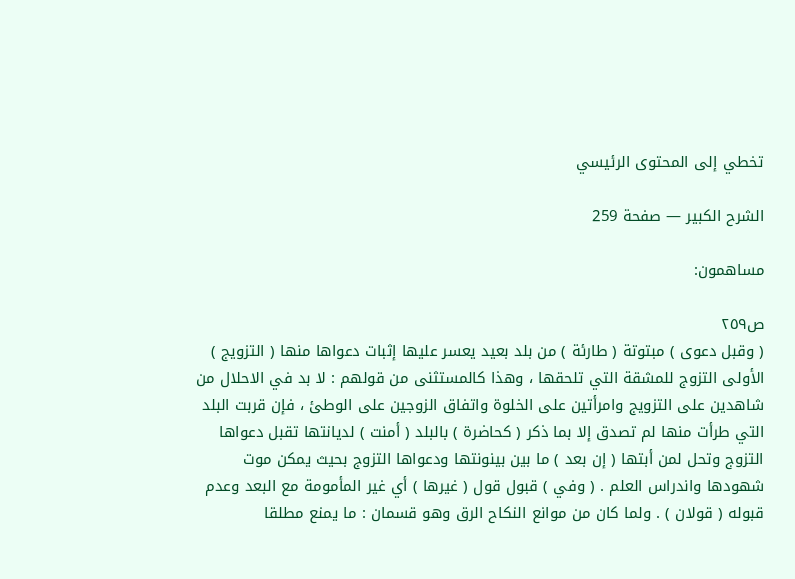تخطي إلى المحتوى الرئيسي

الشرح الكبير — صفحة 259

مساهمون:

ص٢٥٩
( وقبل دعوى ) مبتوتة ( طارئة ) من بلد بعيد يعسر عليها إثبات دعواها منها ( التزويج ) الأولى التزوج للمشقة التي تلحقها ، وهذا كالمستثنى من قولهم : لا بد في الاحلال من شاهدين على التزويج وامرأتين على الخلوة واتفاق الزوجين على الوطئ ، فإن قربت البلد التي طرأت منها لم تصدق إلا بما ذكر ( كحاضرة ) بالبلد ( أمنت ) لديانتها تقبل دعواها التزوج وتحل لمن أبتها ( إن بعد ) ما بين بينونتها ودعواها التزوج بحيث يمكن موت شهودها واندراس العلم . ( وفي ) قبول قول ( غيرها ) أي غير المأمومة مع البعد وعدم قبوله ( قولان ) . ولما كان من موانع النكاح الرق وهو قسمان : ما يمنع مطلقا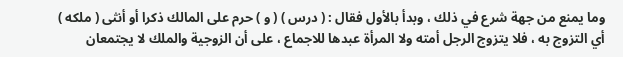وما يمنع من جهة شرع في ذلك ، وبدأ بالأول فقال : ( درس ) ( و ) حرم على المالك ذكرا أو أنثى ( ملكه ) أي التزوج به ، فلا يتزوج الرجل أمته ولا المرأة عبدها للاجماع ، على أن الزوجية والملك لا يجتمعان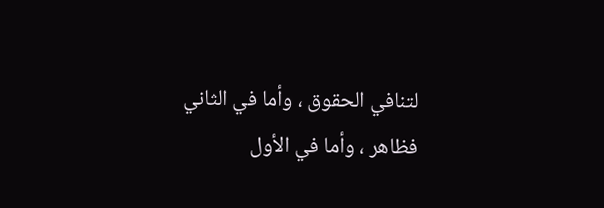لتنافي الحقوق ، وأما في الثاني فظاهر ، وأما في الأول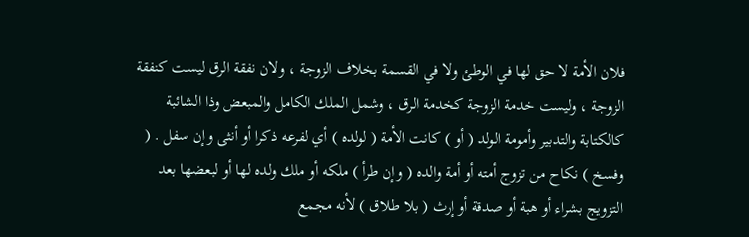فلان الأمة لا حق لها في الوطئ ولا في القسمة بخلاف الزوجة ، ولان نفقة الرق ليست كنفقة الزوجة ، وليست خدمة الزوجة كخدمة الرق ، وشمل الملك الكامل والمبعض وذا الشائبة كالكتابة والتدبير وأمومة الولد ( أو ) كانت الأمة ( لولده ) أي لفرعه ذكرا أو أنثى وإن سفل . ( وفسخ ) نكاح من تزوج أمته أو أمة والده ( وإن طرأ ) ملكه أو ملك ولده لها أو لبعضها بعد التزويج بشراء أو هبة أو صدقة أو إرث ( بلا طلاق ) لأنه مجمع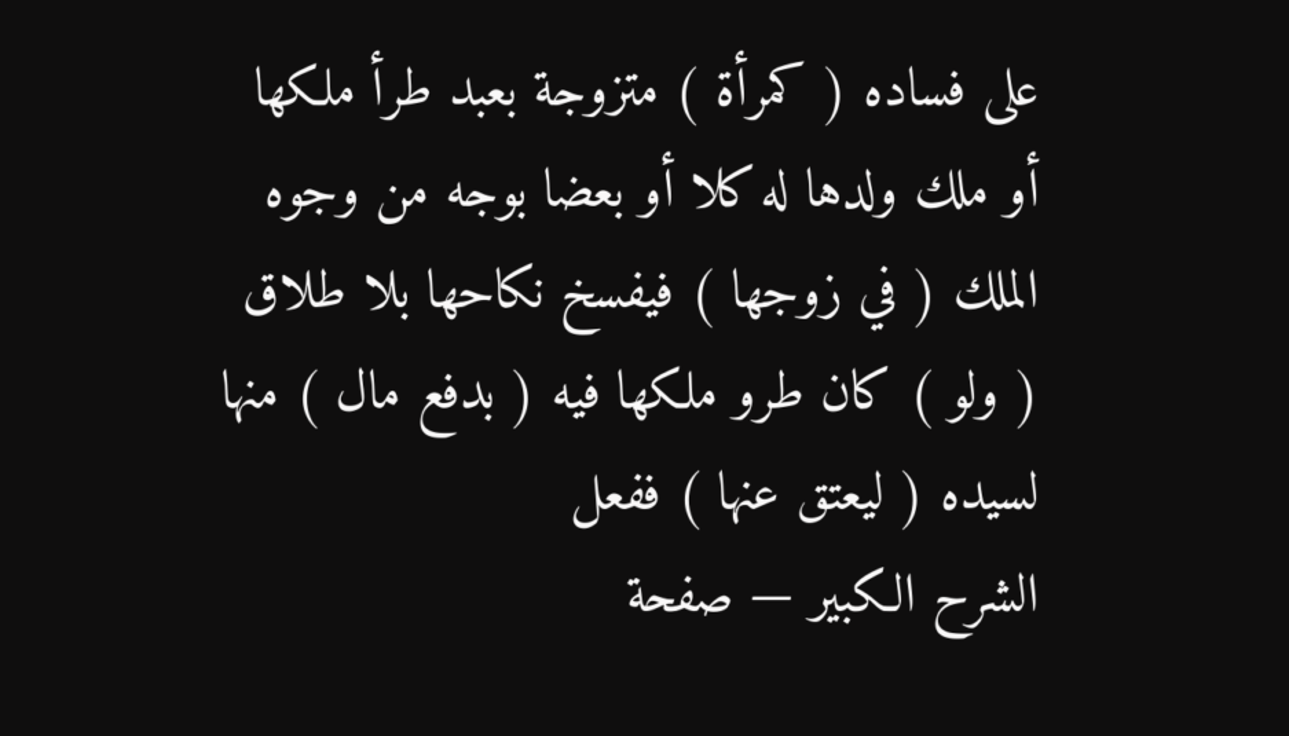على فساده ( كمرأة ) متزوجة بعبد طرأ ملكها أو ملك ولدها له كلا أو بعضا بوجه من وجوه الملك ( في زوجها ) فيفسخ نكاحها بلا طلاق ( ولو ) كان طرو ملكها فيه ( بدفع مال ) منها لسيده ( ليعتق عنها ) ففعل
الشرح الكبير — صفحة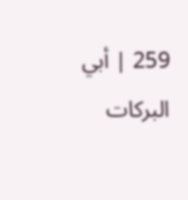259 | أبي البركات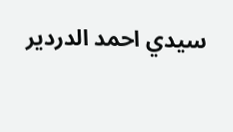سيدي احمد الدردير